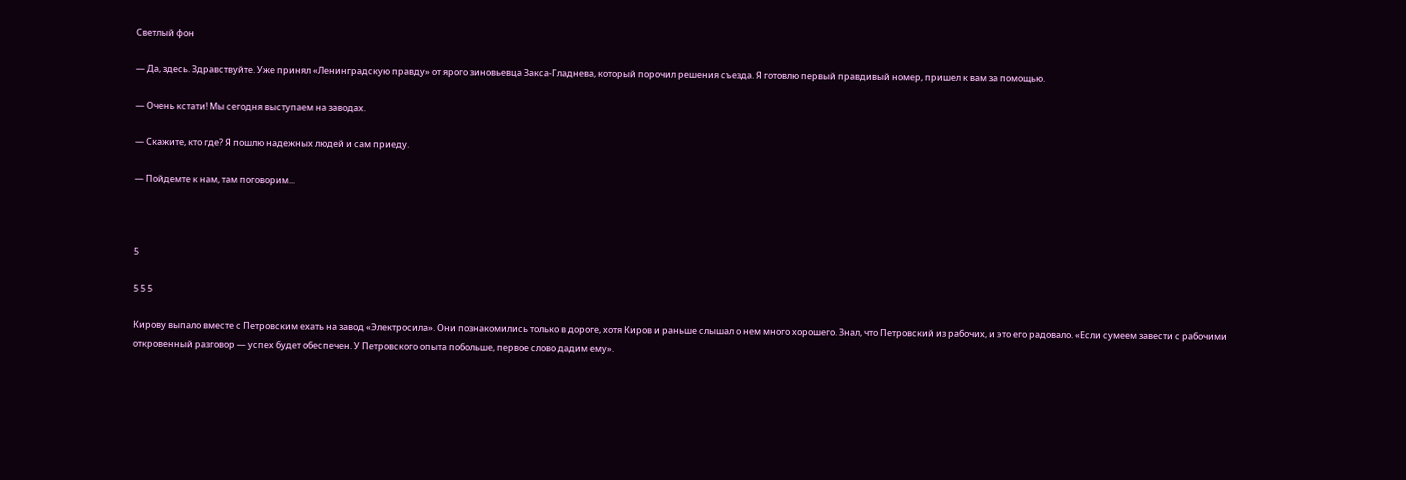Светлый фон

— Да, здесь. Здравствуйте. Уже принял «Ленинградскую правду» от ярого зиновьевца Закса-Гладнева, который порочил решения съезда. Я готовлю первый правдивый номер, пришел к вам за помощью.

— Очень кстати! Мы сегодня выступаем на заводах.

— Скажите, кто где? Я пошлю надежных людей и сам приеду.

— Пойдемте к нам, там поговорим...



5

5 5 5

Кирову выпало вместе с Петровским ехать на завод «Электросила». Они познакомились только в дороге, хотя Киров и раньше слышал о нем много хорошего. Знал, что Петровский из рабочих, и это его радовало. «Если сумеем завести с рабочими откровенный разговор — успех будет обеспечен. У Петровского опыта побольше, первое слово дадим ему».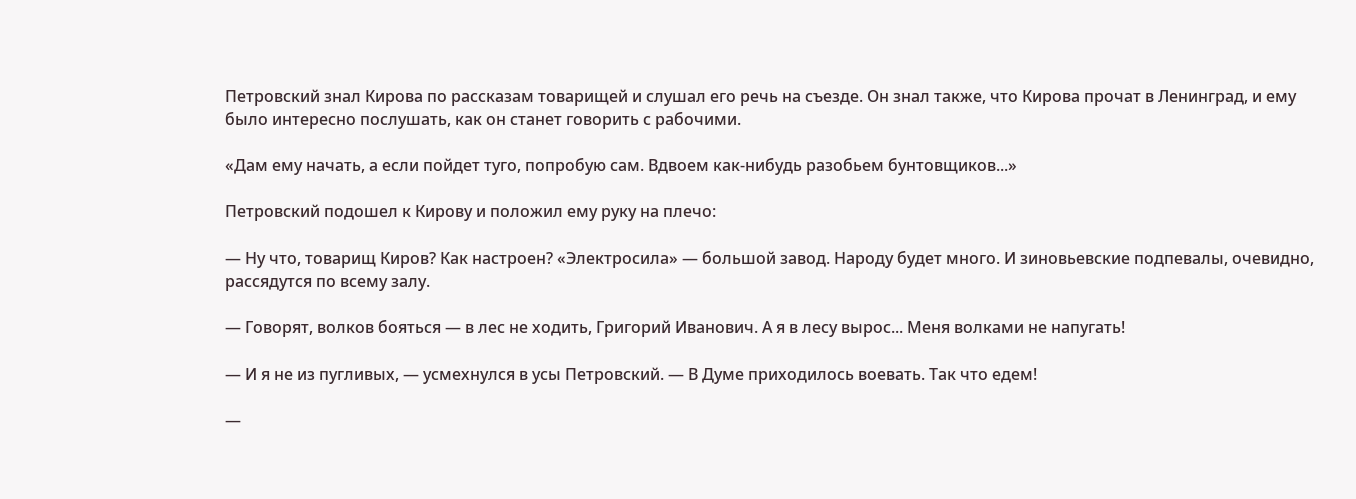Петровский знал Кирова по рассказам товарищей и слушал его речь на съезде. Он знал также, что Кирова прочат в Ленинград, и ему было интересно послушать, как он станет говорить с рабочими.

«Дам ему начать, а если пойдет туго, попробую сам. Вдвоем как-нибудь разобьем бунтовщиков...»

Петровский подошел к Кирову и положил ему руку на плечо:

— Ну что, товарищ Киров? Как настроен? «Электросила» — большой завод. Народу будет много. И зиновьевские подпевалы, очевидно, рассядутся по всему залу.

— Говорят, волков бояться — в лес не ходить, Григорий Иванович. А я в лесу вырос... Меня волками не напугать!

— И я не из пугливых, — усмехнулся в усы Петровский. — В Думе приходилось воевать. Так что едем!

—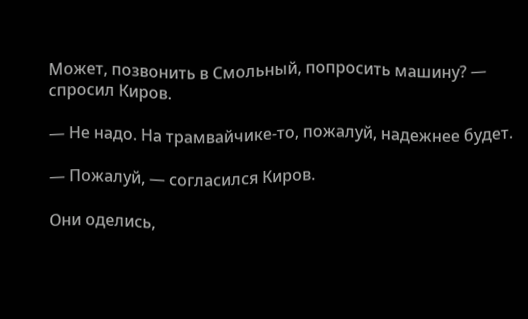Может, позвонить в Смольный, попросить машину? — спросил Киров.

— Не надо. На трамвайчике-то, пожалуй, надежнее будет.

— Пожалуй, — согласился Киров.

Они оделись,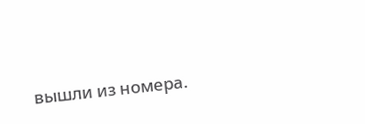вышли из номера.